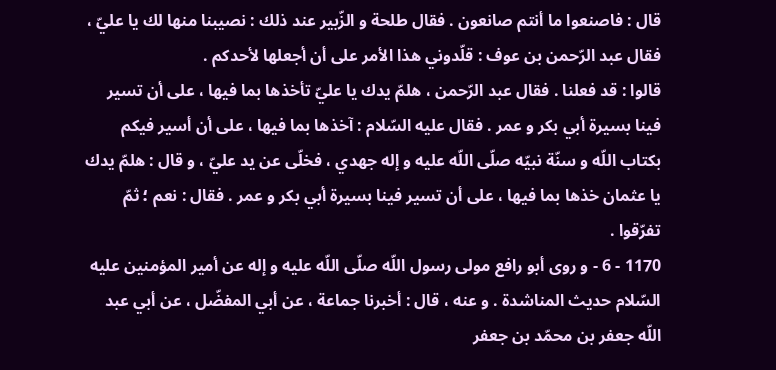قال : فاصنعوا ما أنتم صانعون . فقال طلحة و الزّبير عند ذلك : نصيبنا منها لك يا عليّ ، فقال عبد الرّحمن بن عوف : قلّدوني هذا الأمر على أن أجعلها لأحدكم .
قالوا : قد فعلنا . فقال عبد الرّحمن ، هلمّ يدك يا عليّ تأخذها بما فيها ، على أن تسير فينا بسيرة أبي بكر و عمر . فقال عليه السّلام : آخذها بما فيها ، على أن أسير فيكم بكتاب اللّه و سنّة نبيّه صلّى اللّه عليه و إله جهدي ، فخلّى عن يد عليّ ، و قال : هلمّ يدك يا عثمان خذها بما فيها ، على أن تسير فينا بسيرة أبي بكر و عمر . فقال : نعم ؛ ثمّ تفرّقوا .
1170 - 6 - و روى أبو رافع مولى رسول اللّه صلّى اللّه عليه و إله عن أمير المؤمنين عليه السّلام حديث المناشدة . و عنه ، قال : أخبرنا جماعة ، عن أبي المفضّل ، عن أبي عبد اللّه جعفر بن محمّد بن جعفر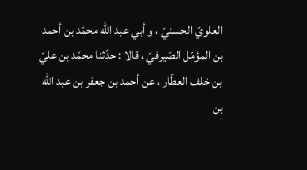العلويّ الحسنيّ ، و أبي عبد اللّه محمّد بن أحمد بن المؤمّل الصّيرفيّ ، قالا : حدّثنا محمّد بن عليّ بن خلف العطّار ، عن أحمد بن جعفر بن عبد اللّه بن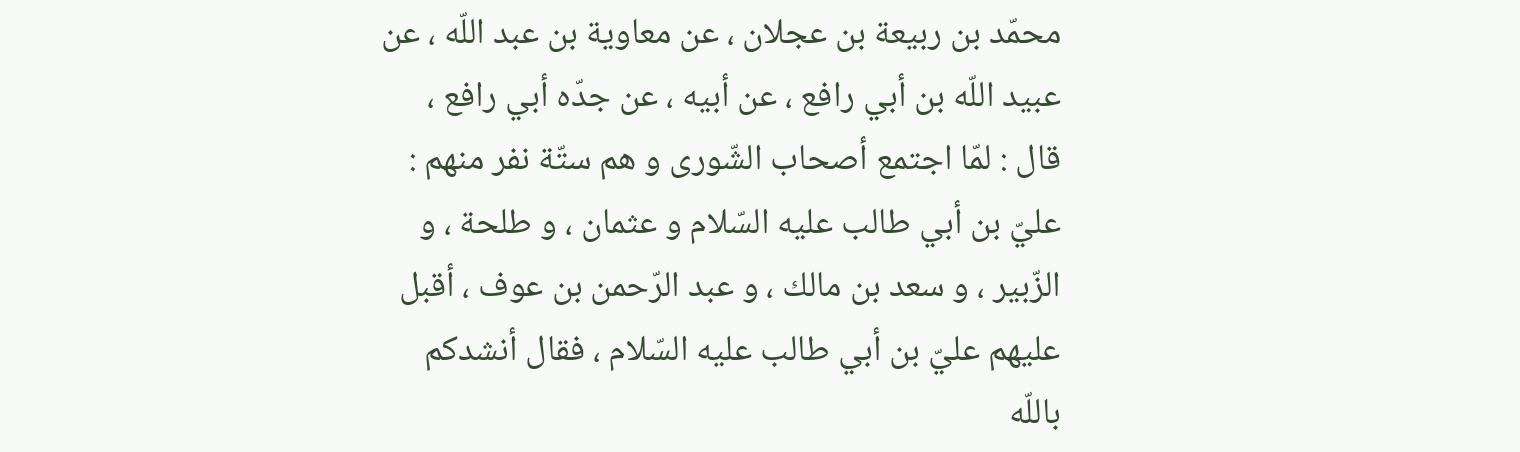محمّد بن ربيعة بن عجلان ، عن معاوية بن عبد اللّه ، عن عبيد اللّه بن أبي رافع ، عن أبيه ، عن جدّه أبي رافع ، قال : لمّا اجتمع أصحاب الشّورى و هم ستّة نفر منهم : عليّ بن أبي طالب عليه السّلام و عثمان ، و طلحة ، و الزّبير ، و سعد بن مالك ، و عبد الرّحمن بن عوف ، أقبل عليهم عليّ بن أبي طالب عليه السّلام ، فقال أنشدكم باللّه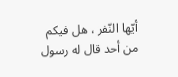أيّها النّفر ، هل فيكم من أحد قال له رسول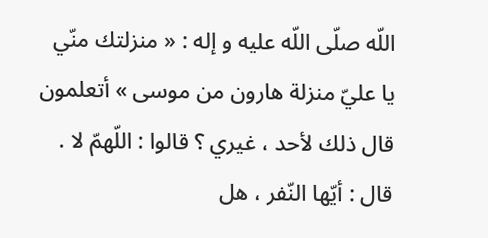اللّه صلّى اللّه عليه و إله : « منزلتك منّي يا عليّ منزلة هارون من موسى » أتعلمون قال ذلك لأحد ، غيري ؟ قالوا : اللّهمّ لا . قال : أيّها النّفر ، هل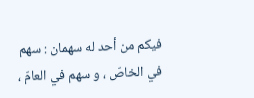فيكم من أحد له سهمان : سهم في الخاصّ ، و سهم في العامّ ،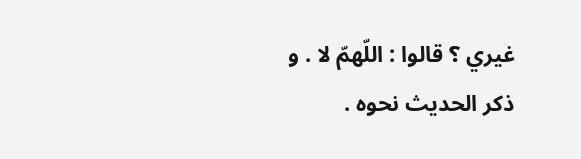غيري ؟ قالوا : اللّهمّ لا . و ذكر الحديث نحوه .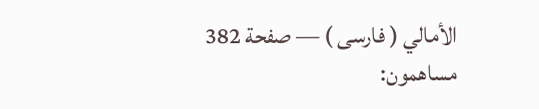الأمالي ( فارسى ) — صفحة 382
مساهمون: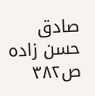صادق حسن زاده
ص٣٨٢